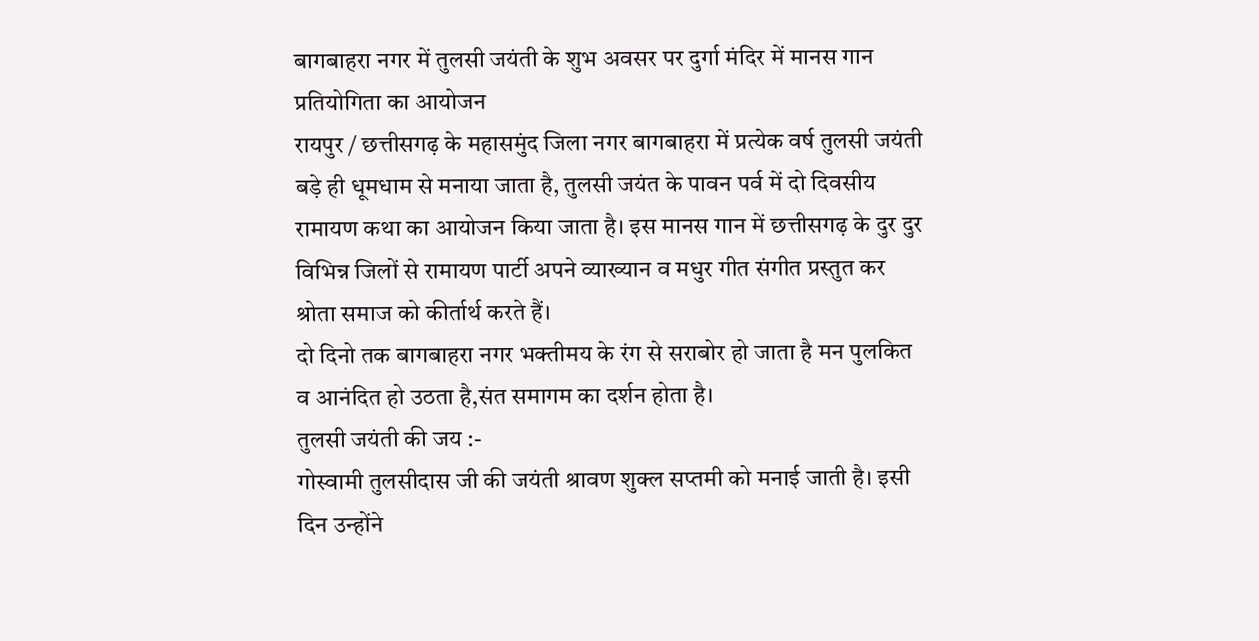बागबाहरा नगर में तुलसी जयंती के शुभ अवसर पर दुर्गा मंदिर में मानस गान प्रतियोगिता का आयोजन
रायपुर / छत्तीसगढ़ के महासमुंद जिला नगर बागबाहरा में प्रत्येक वर्ष तुलसी जयंती बड़े ही धूमधाम से मनाया जाता है, तुलसी जयंत के पावन पर्व में दो दिवसीय रामायण कथा का आयोजन किया जाता है। इस मानस गान में छत्तीसगढ़ के दुर दुर विभिन्न जिलों से रामायण पार्टी अपने व्याख्यान व मधुर गीत संगीत प्रस्तुत कर श्रोता समाज को कीर्तार्थ करते हैं।
दो दिनो तक बागबाहरा नगर भक्तीमय के रंग से सराबोर हो जाता है मन पुलकित व आनंदित हो उठता है,संत समागम का दर्शन होता है।
तुलसी जयंती की जय :-
गोस्वामी तुलसीदास जी की जयंती श्रावण शुक्ल सप्तमी को मनाई जाती है। इसी दिन उन्होंने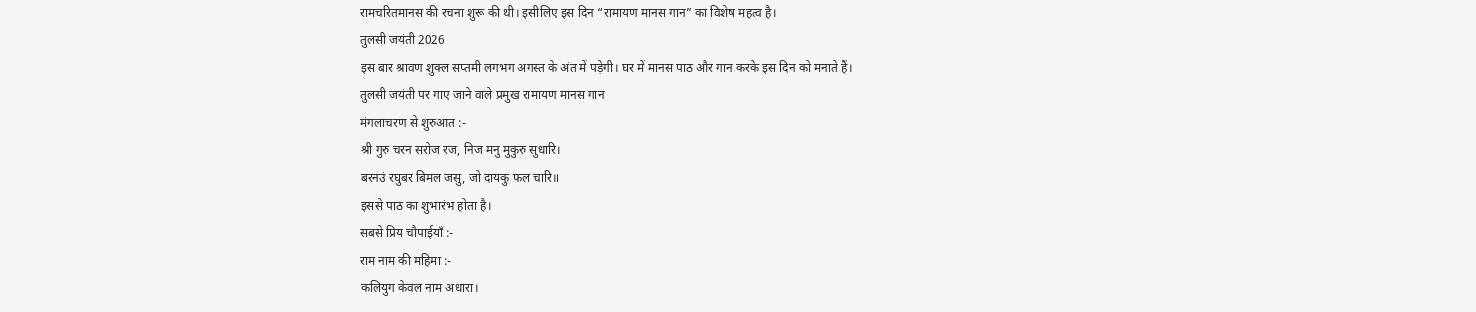रामचरितमानस की रचना शुरू की थी। इसीलिए इस दिन “रामायण मानस गान” का विशेष महत्व है।
तुलसी जयंती 2026
इस बार श्रावण शुक्ल सप्तमी लगभग अगस्त के अंत में पड़ेगी। घर में मानस पाठ और गान करके इस दिन को मनाते हैं।
तुलसी जयंती पर गाए जाने वाले प्रमुख रामायण मानस गान
मंगलाचरण से शुरुआत :-
श्री गुरु चरन सरोज रज, निज मनु मुकुरु सुधारि।
बरनउं रघुबर बिमल जसु, जो दायकु फल चारि॥
इससे पाठ का शुभारंभ होता है।
सबसे प्रिय चौपाईयाँ :-
राम नाम की महिमा :-
कलियुग केवल नाम अधारा।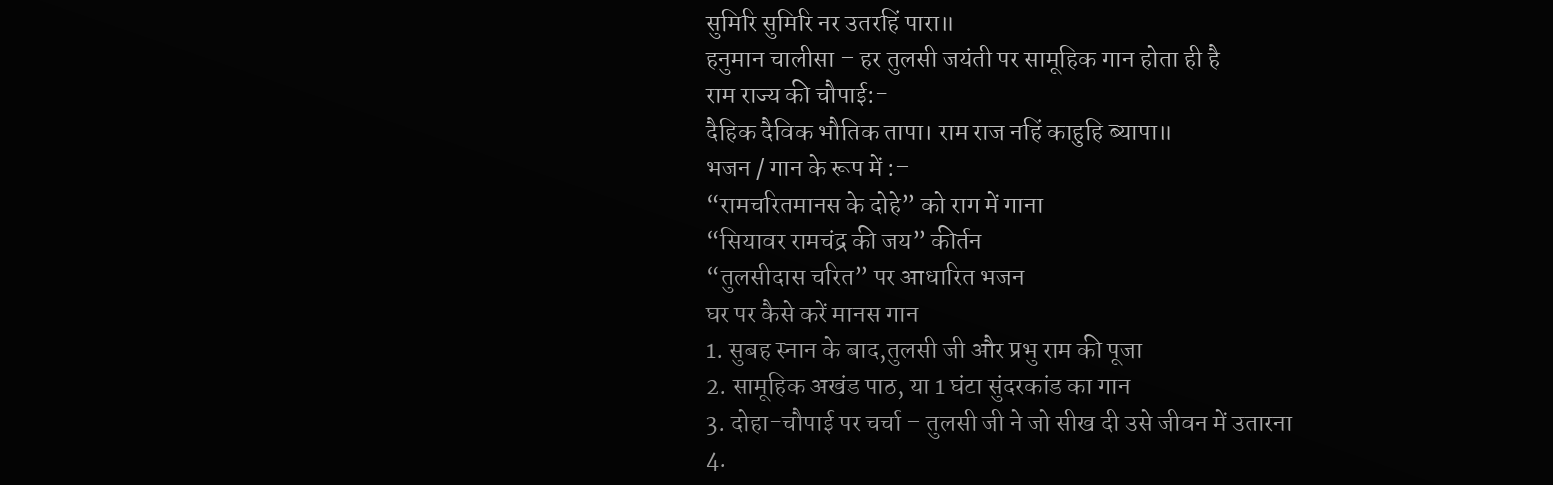सुमिरि सुमिरि नर उतरहिं पारा॥
हनुमान चालीसा – हर तुलसी जयंती पर सामूहिक गान होता ही है
राम राज्य की चौपाई:-
दैहिक दैविक भौतिक तापा। राम राज नहिं काहुहि ब्यापा॥
भजन / गान के रूप में :–
“रामचरितमानस के दोहे” को राग में गाना
“सियावर रामचंद्र की जय” कीर्तन
“तुलसीदास चरित” पर आधारित भजन
घर पर कैसे करें मानस गान
1. सुबह स्नान के बाद,तुलसी जी और प्रभु राम की पूजा
2. सामूहिक अखंड पाठ, या 1 घंटा सुंदरकांड का गान
3. दोहा-चौपाई पर चर्चा – तुलसी जी ने जो सीख दी उसे जीवन में उतारना
4.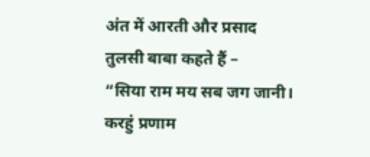अंत में आरती और प्रसाद
तुलसी बाबा कहते हैं –
“सिया राम मय सब जग जानी।
करहुं प्रणाम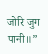जोरि जुग पानी॥”